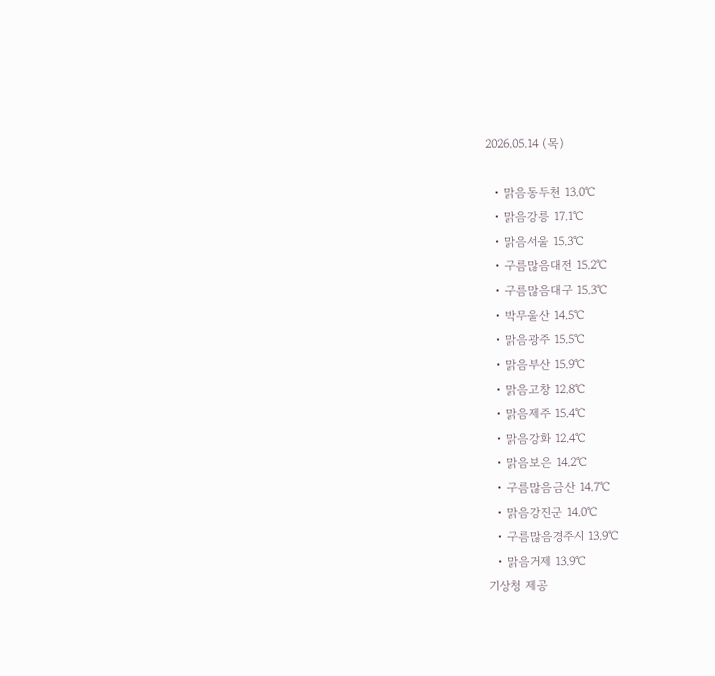2026.05.14 (목)

  • 맑음동두천 13.0℃
  • 맑음강릉 17.1℃
  • 맑음서울 15.3℃
  • 구름많음대전 15.2℃
  • 구름많음대구 15.3℃
  • 박무울산 14.5℃
  • 맑음광주 15.5℃
  • 맑음부산 15.9℃
  • 맑음고창 12.8℃
  • 맑음제주 15.4℃
  • 맑음강화 12.4℃
  • 맑음보은 14.2℃
  • 구름많음금산 14.7℃
  • 맑음강진군 14.0℃
  • 구름많음경주시 13.9℃
  • 맑음거제 13.9℃
기상청 제공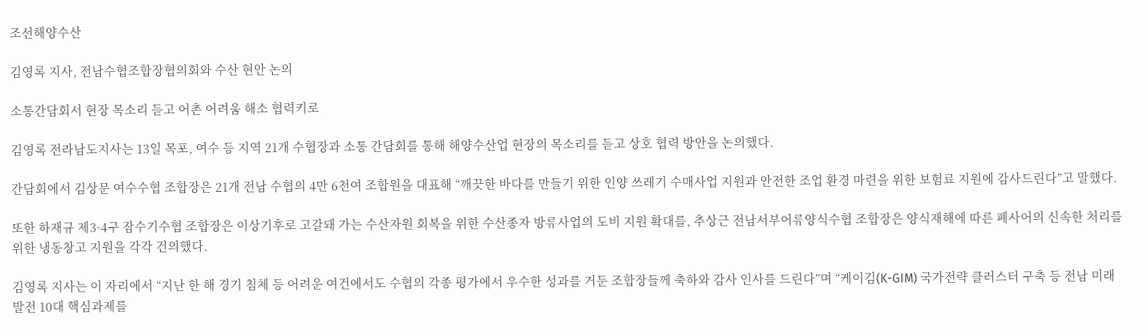조선해양수산

김영록 지사, 전남수협조합장협의회와 수산 현안 논의

소통간담회서 현장 목소리 듣고 어촌 어려움 해소 협력키로

김영록 전라남도지사는 13일 목포, 여수 등 지역 21개 수협장과 소통 간담회를 통해 해양수산업 현장의 목소리를 듣고 상호 협력 방안을 논의했다.

간담회에서 김상문 여수수협 조합장은 21개 전남 수협의 4만 6천여 조합원을 대표해 “깨끗한 바다를 만들기 위한 인양 쓰레기 수매사업 지원과 안전한 조업 환경 마련을 위한 보험료 지원에 감사드린다”고 말했다.

또한 하재규 제3·4구 잠수기수협 조합장은 이상기후로 고갈돼 가는 수산자원 회복을 위한 수산종자 방류사업의 도비 지원 확대를, 추상근 전남서부어류양식수협 조합장은 양식재해에 따른 폐사어의 신속한 처리를 위한 냉동창고 지원을 각각 건의했다.

김영록 지사는 이 자리에서 “지난 한 해 경기 침체 등 어려운 여건에서도 수협의 각종 평가에서 우수한 성과를 거둔 조합장들께 축하와 감사 인사를 드린다”며 “케이김(K-GIM) 국가전략 클러스터 구축 등 전남 미래 발전 10대 핵심과제를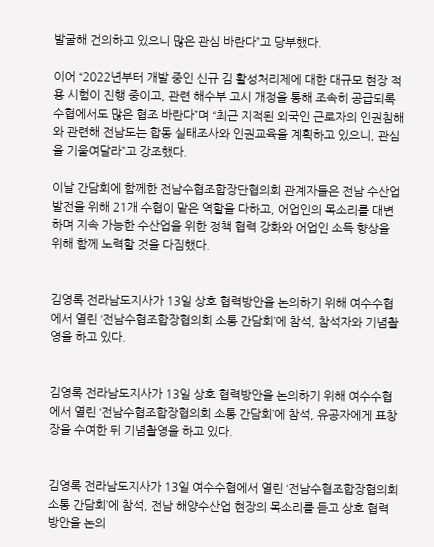발굴해 건의하고 있으니 많은 관심 바란다”고 당부했다.

이어 “2022년부터 개발 중인 신규 김 활성처리제에 대한 대규모 현장 적용 시험이 진행 중이고, 관련 해수부 고시 개정을 통해 조속히 공급되록 수협에서도 많은 협조 바란다”며 “최근 지적된 외국인 근로자의 인권침해와 관련해 전남도는 합동 실태조사와 인권교육을 계획하고 있으니, 관심을 기울여달라”고 강조했다.

이날 간담회에 함께한 전남수협조합장단협의회 관계자들은 전남 수산업 발전을 위해 21개 수협이 맡은 역할을 다하고, 어업인의 목소리를 대변하며 지속 가능한 수산업을 위한 정책 협력 강화와 어업인 소득 향상을 위해 함께 노력할 것을 다짐했다.


김영록 전라남도지사가 13일 상호 협력방안을 논의하기 위해 여수수협에서 열린 ‘전남수협조합장협의회 소통 간담회’에 참석, 참석자와 기념촬영을 하고 있다.


김영록 전라남도지사가 13일 상호 협력방안을 논의하기 위해 여수수협에서 열린 ‘전남수협조합장협의회 소통 간담회’에 참석, 유공자에게 표창장을 수여한 뒤 기념촬영을 하고 있다.


김영록 전라남도지사가 13일 여수수협에서 열린 ‘전남수협조합장협의회 소통 간담회’에 참석, 전남 해양수산업 현장의 목소리를 듣고 상호 협력방안을 논의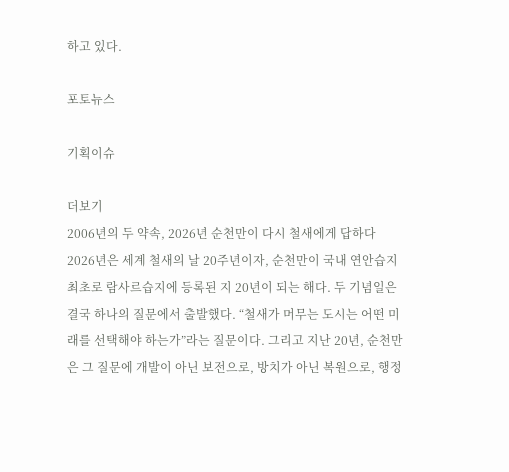하고 있다.

포토뉴스

기획이슈

더보기
2006년의 두 약속, 2026년 순천만이 다시 철새에게 답하다
2026년은 세계 철새의 날 20주년이자, 순천만이 국내 연안습지 최초로 람사르습지에 등록된 지 20년이 되는 해다. 두 기념일은 결국 하나의 질문에서 출발했다. “철새가 머무는 도시는 어떤 미래를 선택해야 하는가”라는 질문이다. 그리고 지난 20년, 순천만은 그 질문에 개발이 아닌 보전으로, 방치가 아닌 복원으로, 행정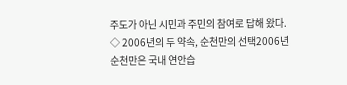주도가 아닌 시민과 주민의 참여로 답해 왔다. ◇ 2006년의 두 약속, 순천만의 선택2006년 순천만은 국내 연안습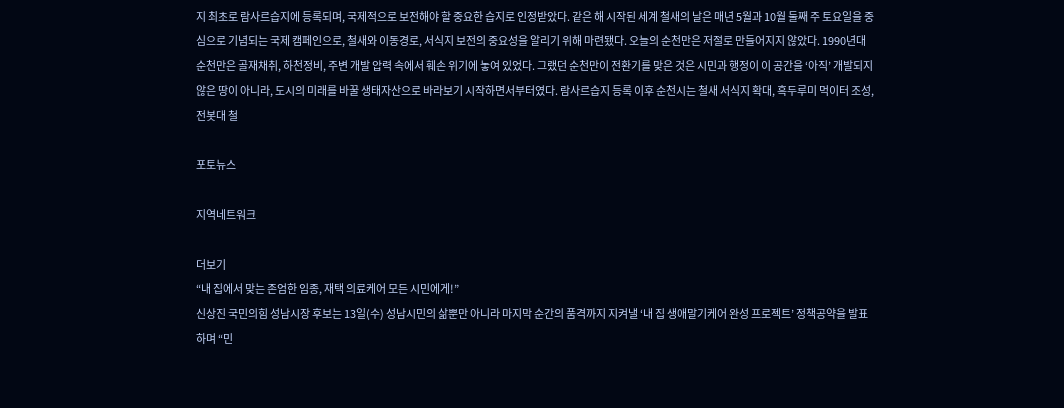지 최초로 람사르습지에 등록되며, 국제적으로 보전해야 할 중요한 습지로 인정받았다. 같은 해 시작된 세계 철새의 날은 매년 5월과 10월 둘째 주 토요일을 중심으로 기념되는 국제 캠페인으로, 철새와 이동경로, 서식지 보전의 중요성을 알리기 위해 마련됐다. 오늘의 순천만은 저절로 만들어지지 않았다. 1990년대 순천만은 골재채취, 하천정비, 주변 개발 압력 속에서 훼손 위기에 놓여 있었다. 그랬던 순천만이 전환기를 맞은 것은 시민과 행정이 이 공간을 ‘아직’ 개발되지 않은 땅이 아니라, 도시의 미래를 바꿀 생태자산으로 바라보기 시작하면서부터였다. 람사르습지 등록 이후 순천시는 철새 서식지 확대, 흑두루미 먹이터 조성, 전봇대 철

포토뉴스

지역네트워크

더보기
“내 집에서 맞는 존엄한 임종, 재택 의료케어 모든 시민에게!”
신상진 국민의힘 성남시장 후보는 13일(수) 성남시민의 삶뿐만 아니라 마지막 순간의 품격까지 지켜낼 ‘내 집 생애말기케어 완성 프로젝트’ 정책공약을 발표하며 “민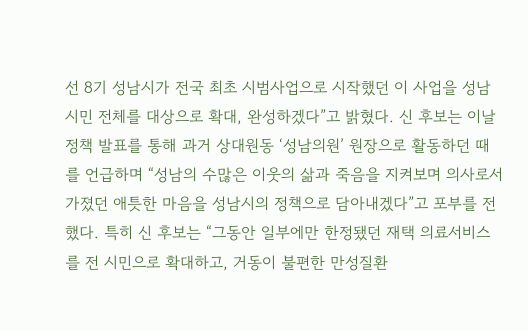선 8기 성남시가 전국 최초 시범사업으로 시작했던 이 사업을 성남시민 전체를 대상으로 확대, 완성하겠다”고 밝혔다. 신 후보는 이날 정책 발표를 통해 과거 상대원동 ‘성남의원’ 원장으로 활동하던 때를 언급하며 “성남의 수많은 이웃의 삶과 죽음을 지켜보며 의사로서 가졌던 애틋한 마음을 성남시의 정책으로 담아내겠다”고 포부를 전했다. 특히 신 후보는 “그동안 일부에만 한정됐던 재택 의료서비스를 전 시민으로 확대하고, 거동이 불편한 만성질환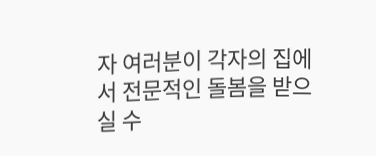자 여러분이 각자의 집에서 전문적인 돌봄을 받으실 수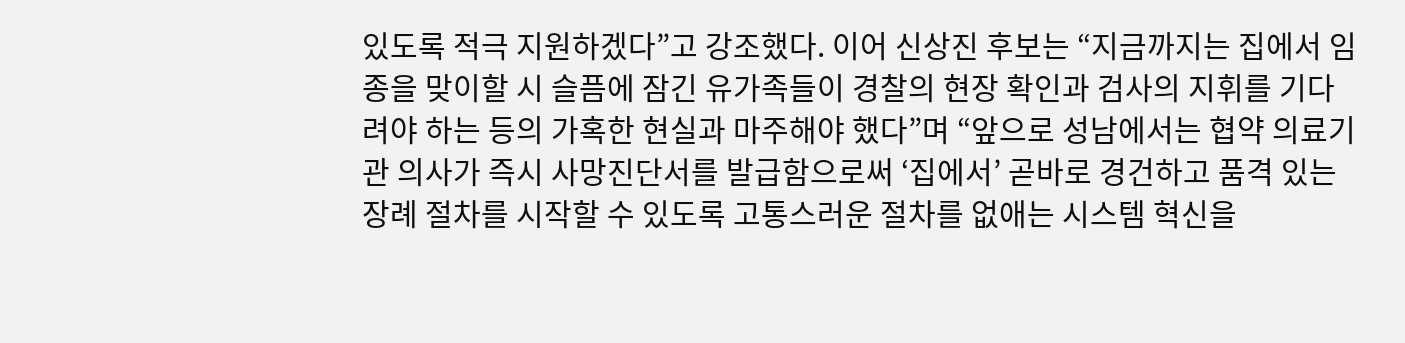있도록 적극 지원하겠다”고 강조했다. 이어 신상진 후보는 “지금까지는 집에서 임종을 맞이할 시 슬픔에 잠긴 유가족들이 경찰의 현장 확인과 검사의 지휘를 기다려야 하는 등의 가혹한 현실과 마주해야 했다”며 “앞으로 성남에서는 협약 의료기관 의사가 즉시 사망진단서를 발급함으로써 ‘집에서’ 곧바로 경건하고 품격 있는 장례 절차를 시작할 수 있도록 고통스러운 절차를 없애는 시스템 혁신을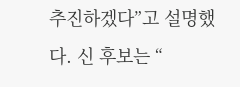추진하겠다”고 설명했다. 신 후보는 “